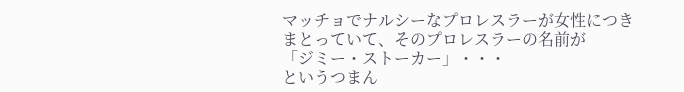マッチョでナルシーなプロレスラーが女性につきまとっていて、そのプロレスラーの名前が
「ジミー・ストーカー」・・・
というつまん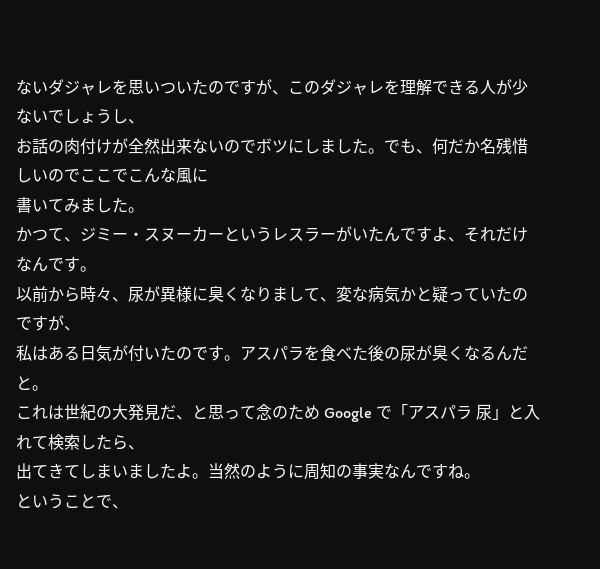ないダジャレを思いついたのですが、このダジャレを理解できる人が少ないでしょうし、
お話の肉付けが全然出来ないのでボツにしました。でも、何だか名残惜しいのでここでこんな風に
書いてみました。
かつて、ジミー・スヌーカーというレスラーがいたんですよ、それだけなんです。
以前から時々、尿が異様に臭くなりまして、変な病気かと疑っていたのですが、
私はある日気が付いたのです。アスパラを食べた後の尿が臭くなるんだと。
これは世紀の大発見だ、と思って念のため Google で「アスパラ 尿」と入れて検索したら、
出てきてしまいましたよ。当然のように周知の事実なんですね。
ということで、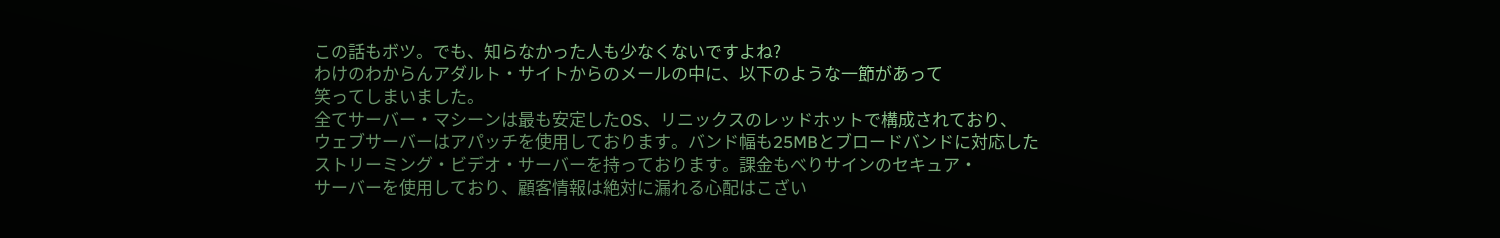この話もボツ。でも、知らなかった人も少なくないですよね?
わけのわからんアダルト・サイトからのメールの中に、以下のような一節があって
笑ってしまいました。
全てサーバー・マシーンは最も安定したOS、リニックスのレッドホットで構成されており、
ウェブサーバーはアパッチを使用しております。バンド幅も25MBとブロードバンドに対応した
ストリーミング・ビデオ・サーバーを持っております。課金もべりサインのセキュア・
サーバーを使用しており、顧客情報は絶対に漏れる心配はこざい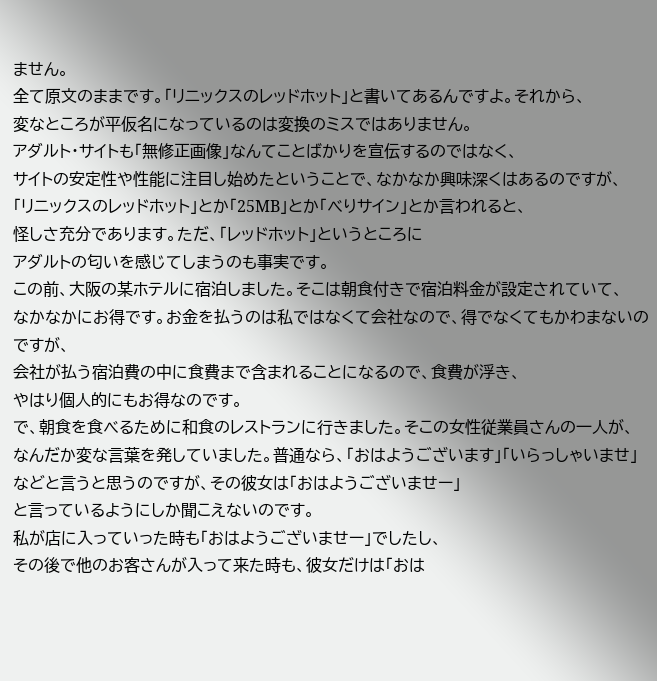ません。
全て原文のままです。「リニックスのレッドホット」と書いてあるんですよ。それから、
変なところが平仮名になっているのは変換のミスではありません。
アダルト・サイトも「無修正画像」なんてことばかりを宣伝するのではなく、
サイトの安定性や性能に注目し始めたということで、なかなか興味深くはあるのですが、
「リニックスのレッドホット」とか「25MB」とか「べりサイン」とか言われると、
怪しさ充分であります。ただ、「レッドホット」というところに
アダルトの匂いを感じてしまうのも事実です。
この前、大阪の某ホテルに宿泊しました。そこは朝食付きで宿泊料金が設定されていて、
なかなかにお得です。お金を払うのは私ではなくて会社なので、得でなくてもかわまないのですが、
会社が払う宿泊費の中に食費まで含まれることになるので、食費が浮き、
やはり個人的にもお得なのです。
で、朝食を食べるために和食のレストランに行きました。そこの女性従業員さんの一人が、
なんだか変な言葉を発していました。普通なら、「おはようございます」「いらっしゃいませ」
などと言うと思うのですが、その彼女は「おはようございませー」
と言っているようにしか聞こえないのです。
私が店に入っていった時も「おはようございませー」でしたし、
その後で他のお客さんが入って来た時も、彼女だけは「おは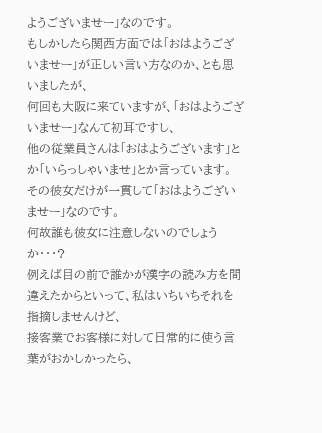ようございませー」なのです。
もしかしたら関西方面では「おはようございませー」が正しい言い方なのか、とも思いましたが、
何回も大阪に来ていますが、「おはようございませー」なんて初耳ですし、
他の従業員さんは「おはようございます」とか「いらっしゃいませ」とか言っています。
その彼女だけが一貫して「おはようございませー」なのです。
何故誰も彼女に注意しないのでしょうか・・・?
例えば目の前で誰かが漢字の読み方を間違えたからといって、私はいちいちそれを指摘しませんけど、
接客業でお客様に対して日常的に使う言葉がおかしかったら、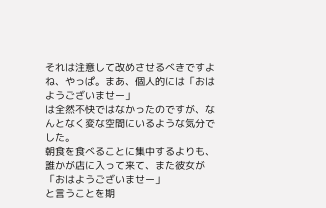それは注意して改めさせるべきですよね、やっぱ。まあ、個人的には「おはようございませー」
は全然不快ではなかったのですが、なんとなく変な空間にいるような気分でした。
朝食を食べることに集中するよりも、誰かが店に入って来て、また彼女が「おはようございませー」
と言うことを期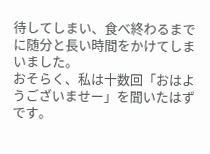待してしまい、食べ終わるまでに随分と長い時間をかけてしまいました。
おそらく、私は十数回「おはようございませー」を聞いたはずです。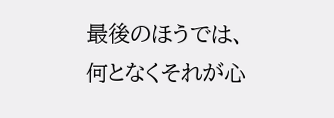最後のほうでは、何となくそれが心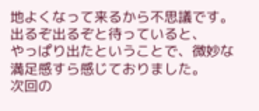地よくなって来るから不思議です。出るぞ出るぞと待っていると、
やっぱり出たということで、微妙な満足感すら感じておりました。
次回の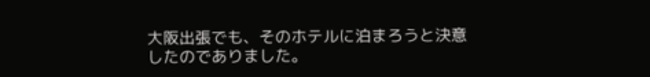大阪出張でも、そのホテルに泊まろうと決意したのでありました。